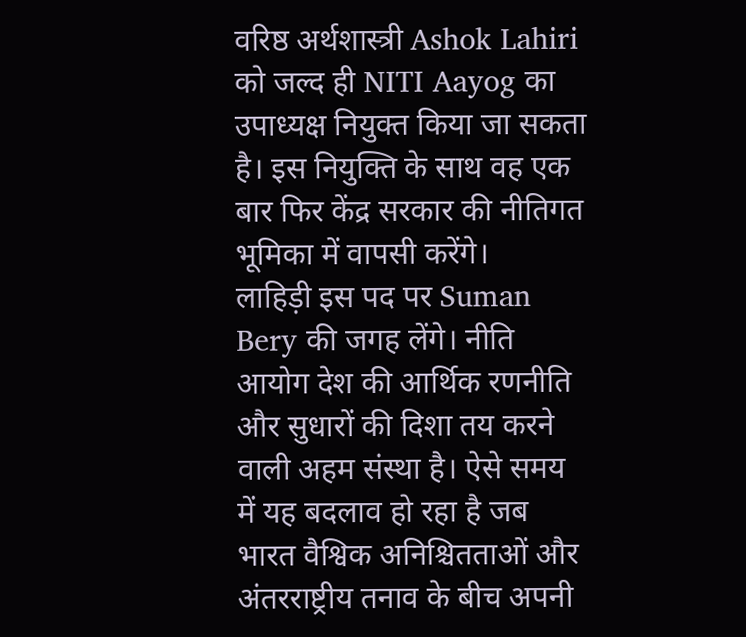वरिष्ठ अर्थशास्त्री Ashok Lahiri को जल्द ही NITI Aayog का उपाध्यक्ष नियुक्त किया जा सकता है। इस नियुक्ति के साथ वह एक बार फिर केंद्र सरकार की नीतिगत भूमिका में वापसी करेंगे।
लाहिड़ी इस पद पर Suman Bery की जगह लेंगे। नीति आयोग देश की आर्थिक रणनीति और सुधारों की दिशा तय करने वाली अहम संस्था है। ऐसे समय में यह बदलाव हो रहा है जब भारत वैश्विक अनिश्चितताओं और अंतरराष्ट्रीय तनाव के बीच अपनी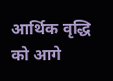आर्थिक वृद्धि को आगे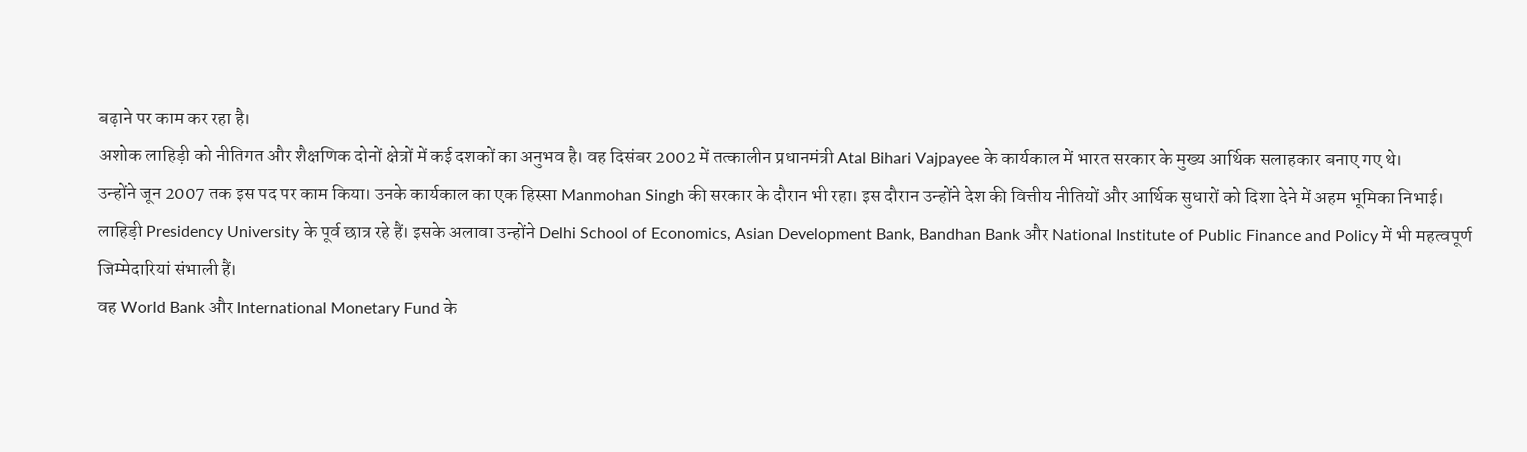बढ़ाने पर काम कर रहा है।
अशोक लाहिड़ी को नीतिगत और शैक्षणिक दोनों क्षेत्रों में कई दशकों का अनुभव है। वह दिसंबर 2002 में तत्कालीन प्रधानमंत्री Atal Bihari Vajpayee के कार्यकाल में भारत सरकार के मुख्य आर्थिक सलाहकार बनाए गए थे।
उन्होंने जून 2007 तक इस पद पर काम किया। उनके कार्यकाल का एक हिस्सा Manmohan Singh की सरकार के दौरान भी रहा। इस दौरान उन्होंने देश की वित्तीय नीतियों और आर्थिक सुधारों को दिशा देने में अहम भूमिका निभाई।
लाहिड़ी Presidency University के पूर्व छात्र रहे हैं। इसके अलावा उन्होंने Delhi School of Economics, Asian Development Bank, Bandhan Bank और National Institute of Public Finance and Policy में भी महत्वपूर्ण जिम्मेदारियां संभाली हैं।
वह World Bank और International Monetary Fund के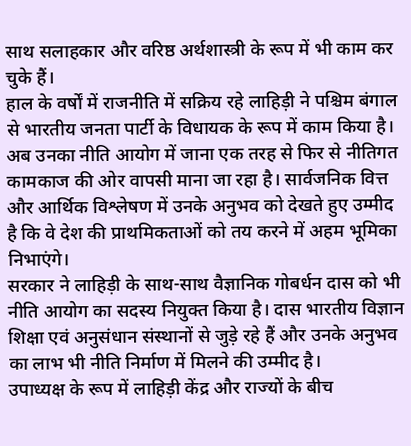साथ सलाहकार और वरिष्ठ अर्थशास्त्री के रूप में भी काम कर चुके हैं।
हाल के वर्षों में राजनीति में सक्रिय रहे लाहिड़ी ने पश्चिम बंगाल से भारतीय जनता पार्टी के विधायक के रूप में काम किया है। अब उनका नीति आयोग में जाना एक तरह से फिर से नीतिगत कामकाज की ओर वापसी माना जा रहा है। सार्वजनिक वित्त और आर्थिक विश्लेषण में उनके अनुभव को देखते हुए उम्मीद है कि वे देश की प्राथमिकताओं को तय करने में अहम भूमिका निभाएंगे।
सरकार ने लाहिड़ी के साथ-साथ वैज्ञानिक गोबर्धन दास को भी नीति आयोग का सदस्य नियुक्त किया है। दास भारतीय विज्ञान शिक्षा एवं अनुसंधान संस्थानों से जुड़े रहे हैं और उनके अनुभव का लाभ भी नीति निर्माण में मिलने की उम्मीद है।
उपाध्यक्ष के रूप में लाहिड़ी केंद्र और राज्यों के बीच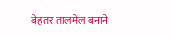बेहतर तालमेल बनाने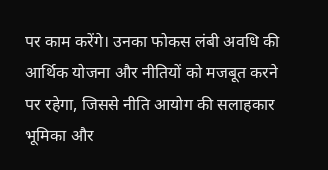पर काम करेंगे। उनका फोकस लंबी अवधि की आर्थिक योजना और नीतियों को मजबूत करने पर रहेगा, जिससे नीति आयोग की सलाहकार भूमिका और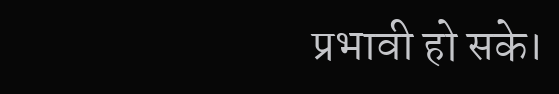प्रभावी हो सके।